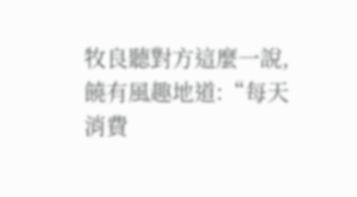牧良聽對方這麼一說,饒有風趣地道:“每天消費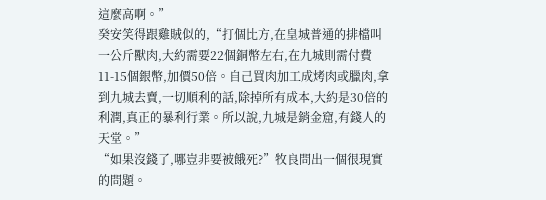這麼高啊。”
癸安笑得跟雞賊似的,“打個比方,在皇城普通的排檔叫一公斤獸肉,大約需要22個銅幣左右,在九城則需付費11-15個銀幣,加價50倍。自己買肉加工成烤肉或臘肉,拿到九城去賣,一切順利的話,除掉所有成本,大約是30倍的利潤,真正的暴利行業。所以說,九城是銷金窟,有錢人的天堂。”
“如果沒錢了,哪豈非要被餓死?”牧良問出一個很現實的問題。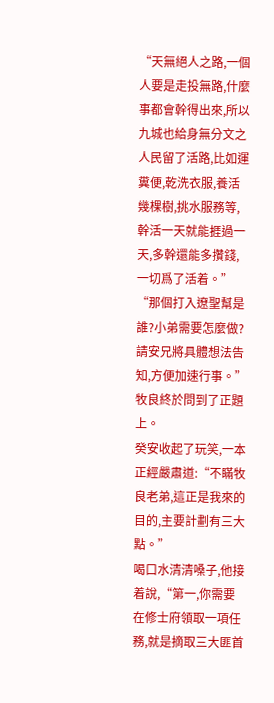“天無絕人之路,一個人要是走投無路,什麼事都會幹得出來,所以九城也給身無分文之人民留了活路,比如運糞便,乾洗衣服,養活幾棵樹,挑水服務等,幹活一天就能捱過一天,多幹還能多攢錢,一切爲了活着。”
“那個打入遼聖幫是誰?小弟需要怎麼做?請安兄將具體想法告知,方便加速行事。”牧良終於問到了正題上。
癸安收起了玩笑,一本正經嚴肅道:“不瞞牧良老弟,這正是我來的目的,主要計劃有三大點。”
喝口水清清嗓子,他接着說,“第一,你需要在修士府領取一項任務,就是摘取三大匪首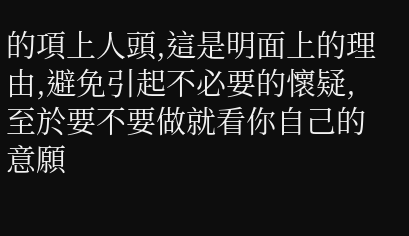的項上人頭,這是明面上的理由,避免引起不必要的懷疑,至於要不要做就看你自己的意願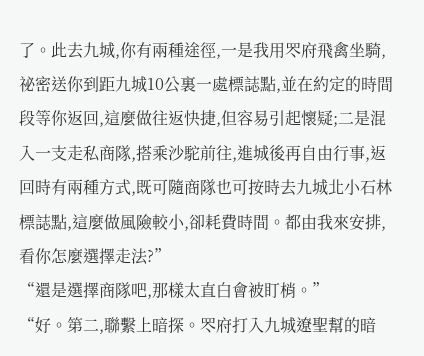了。此去九城,你有兩種途徑,一是我用罖府飛禽坐騎,祕密送你到距九城10公裏一處標誌點,並在約定的時間段等你返回,這麼做往返快捷,但容易引起懷疑;二是混入一支走私商隊,搭乘沙駝前往,進城後再自由行事,返回時有兩種方式,既可隨商隊也可按時去九城北小石林標誌點,這麼做風險較小,卻耗費時間。都由我來安排,看你怎麼選擇走法?”
“還是選擇商隊吧,那樣太直白會被盯梢。”
“好。第二,聯繫上暗探。罖府打入九城遼聖幫的暗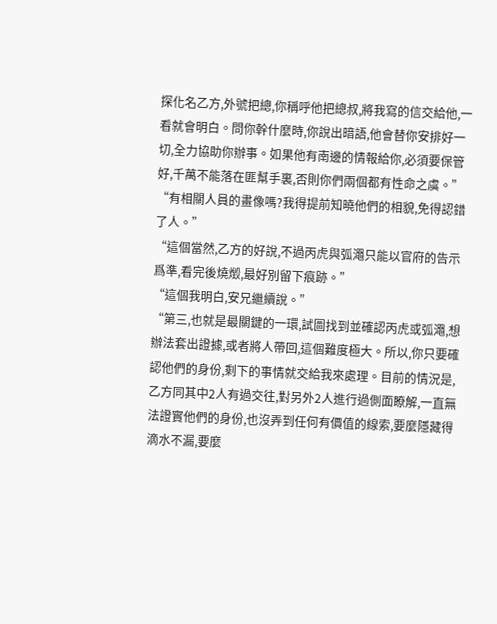探化名乙方,外號把總,你稱呼他把總叔,將我寫的信交給他,一看就會明白。問你幹什麼時,你說出暗語,他會替你安排好一切,全力協助你辦事。如果他有南邊的情報給你,必須要保管好,千萬不能落在匪幫手裏,否則你們兩個都有性命之虞。”
“有相關人員的畫像嗎?我得提前知曉他們的相貌,免得認錯了人。”
“這個當然,乙方的好說,不過丙虎與弧澠只能以官府的告示爲準,看完後燒燬,最好別留下痕跡。”
“這個我明白,安兄繼續說。”
“第三,也就是最關鍵的一環,試圖找到並確認丙虎或弧澠,想辦法套出證據,或者將人帶回,這個難度極大。所以,你只要確認他們的身份,剩下的事情就交給我來處理。目前的情況是,乙方同其中2人有過交往,對另外2人進行過側面瞭解,一直無法證實他們的身份,也沒弄到任何有價值的線索,要麼隱藏得滴水不漏,要麼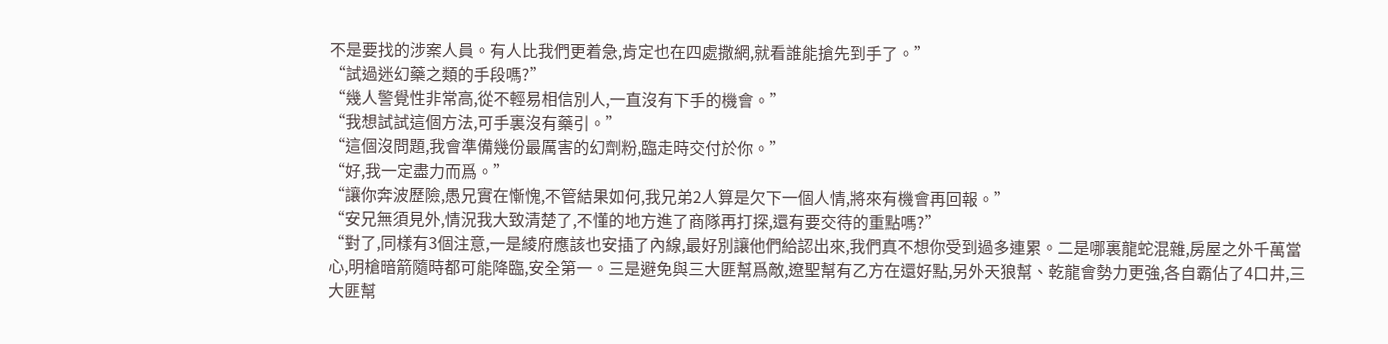不是要找的涉案人員。有人比我們更着急,肯定也在四處撒網,就看誰能搶先到手了。”
“試過迷幻藥之類的手段嗎?”
“幾人警覺性非常高,從不輕易相信別人,一直沒有下手的機會。”
“我想試試這個方法,可手裏沒有藥引。”
“這個沒問題,我會準備幾份最厲害的幻劑粉,臨走時交付於你。”
“好,我一定盡力而爲。”
“讓你奔波歷險,愚兄實在慚愧,不管結果如何,我兄弟2人算是欠下一個人情,將來有機會再回報。”
“安兄無須見外,情況我大致清楚了,不懂的地方進了商隊再打探,還有要交待的重點嗎?”
“對了,同樣有3個注意,一是綾府應該也安插了內線,最好別讓他們給認出來,我們真不想你受到過多連累。二是哪裏龍蛇混雜,房屋之外千萬當心,明槍暗箭隨時都可能降臨,安全第一。三是避免與三大匪幫爲敵,遼聖幫有乙方在還好點,另外天狼幫、乾龍會勢力更強,各自霸佔了4口井,三大匪幫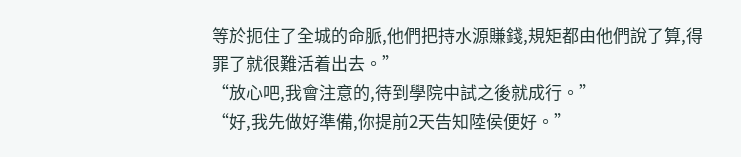等於扼住了全城的命脈,他們把持水源賺錢,規矩都由他們說了算,得罪了就很難活着出去。”
“放心吧,我會注意的,待到學院中試之後就成行。”
“好,我先做好準備,你提前2天告知陸侯便好。”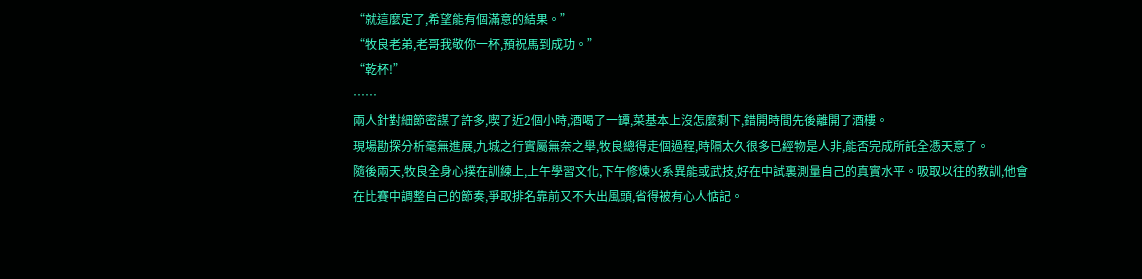“就這麼定了,希望能有個滿意的結果。”
“牧良老弟,老哥我敬你一杯,預祝馬到成功。”
“乾杯!”
……
兩人針對細節密謀了許多,喫了近2個小時,酒喝了一罈,菜基本上沒怎麼剩下,錯開時間先後離開了酒樓。
現場勘探分析毫無進展,九城之行實屬無奈之舉,牧良總得走個過程,時隔太久很多已經物是人非,能否完成所託全憑天意了。
隨後兩天,牧良全身心撲在訓練上,上午學習文化,下午修煉火系異能或武技,好在中試裏測量自己的真實水平。吸取以往的教訓,他會在比賽中調整自己的節奏,爭取排名靠前又不大出風頭,省得被有心人惦記。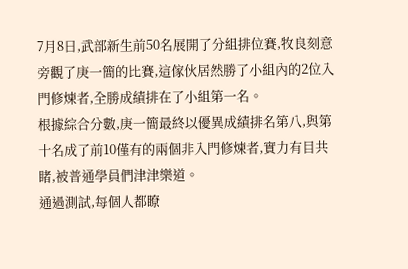7月8日,武部新生前50名展開了分組排位賽,牧良刻意旁觀了庚一簡的比賽,這傢伙居然勝了小組內的2位入門修煉者,全勝成績排在了小組第一名。
根據綜合分數,庚一簡最終以優異成績排名第八,與第十名成了前10僅有的兩個非入門修煉者,實力有目共睹,被普通學員們津津樂道。
通過測試,每個人都瞭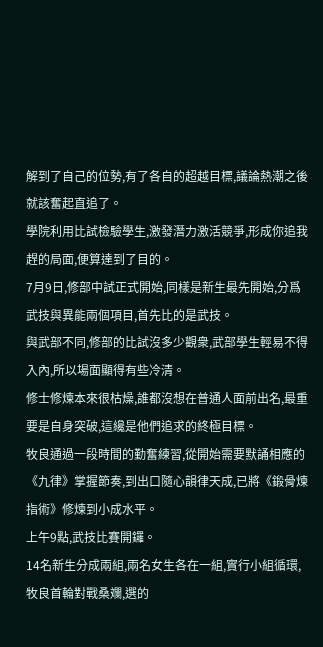解到了自己的位勢,有了各自的超越目標,議論熱潮之後就該奮起直追了。
學院利用比試檢驗學生,激發潛力激活競爭,形成你追我趕的局面,便算達到了目的。
7月9日,修部中試正式開始,同樣是新生最先開始,分爲武技與異能兩個項目,首先比的是武技。
與武部不同,修部的比試沒多少觀衆,武部學生輕易不得入內,所以場面顯得有些冷清。
修士修煉本來很枯燥,誰都沒想在普通人面前出名,最重要是自身突破,這纔是他們追求的終極目標。
牧良通過一段時間的勤奮練習,從開始需要默誦相應的《九律》掌握節奏,到出口隨心韻律天成,已將《鍛骨煉指術》修煉到小成水平。
上午9點,武技比賽開鑼。
14名新生分成兩組,兩名女生各在一組,實行小組循環,牧良首輪對戰桑斕,選的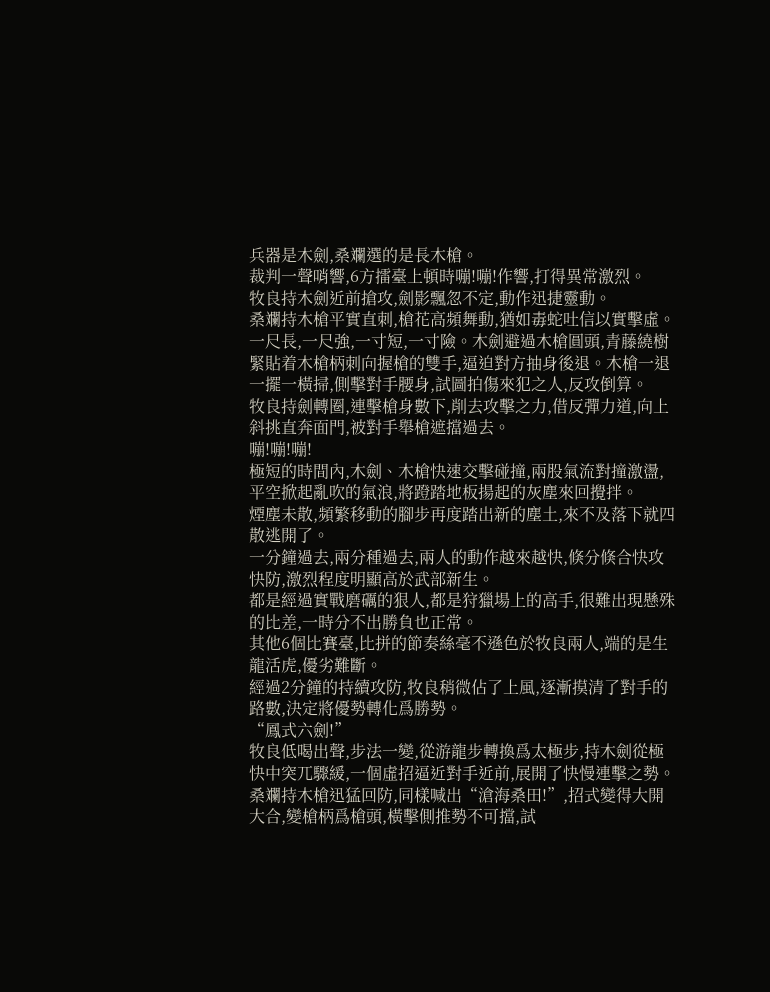兵器是木劍,桑斕選的是長木槍。
裁判一聲哨響,6方擂臺上頓時嘣!嘣!作響,打得異常激烈。
牧良持木劍近前搶攻,劍影飄忽不定,動作迅捷靈動。
桑斕持木槍平實直刺,槍花高頻舞動,猶如毒蛇吐信以實擊虛。
一尺長,一尺強,一寸短,一寸險。木劍避過木槍圓頭,青藤繞樹緊貼着木槍柄刺向握槍的雙手,逼迫對方抽身後退。木槍一退一擺一橫掃,側擊對手腰身,試圖拍傷來犯之人,反攻倒算。
牧良持劍轉圈,連擊槍身數下,削去攻擊之力,借反彈力道,向上斜挑直奔面門,被對手舉槍遮擋過去。
嘣!嘣!嘣!
極短的時間內,木劍、木槍快速交擊碰撞,兩股氣流對撞激盪,平空掀起亂吹的氣浪,將蹬踏地板揚起的灰塵來回攪拌。
煙塵未散,頻繁移動的腳步再度踏出新的塵土,來不及落下就四散逃開了。
一分鐘過去,兩分種過去,兩人的動作越來越快,倏分倏合快攻快防,激烈程度明顯高於武部新生。
都是經過實戰磨礪的狠人,都是狩獵場上的高手,很難出現懸殊的比差,一時分不出勝負也正常。
其他6個比賽臺,比拼的節奏絲毫不遜色於牧良兩人,端的是生龍活虎,優劣難斷。
經過2分鐘的持續攻防,牧良稍微佔了上風,逐漸摸清了對手的路數,決定將優勢轉化爲勝勢。
“鳳式六劍!”
牧良低喝出聲,步法一變,從游龍步轉換爲太極步,持木劍從極快中突兀驟緩,一個虛招逼近對手近前,展開了快慢連擊之勢。
桑斕持木槍迅猛回防,同樣喊出“滄海桑田!”,招式變得大開大合,變槍柄爲槍頭,橫擊側推勢不可擋,試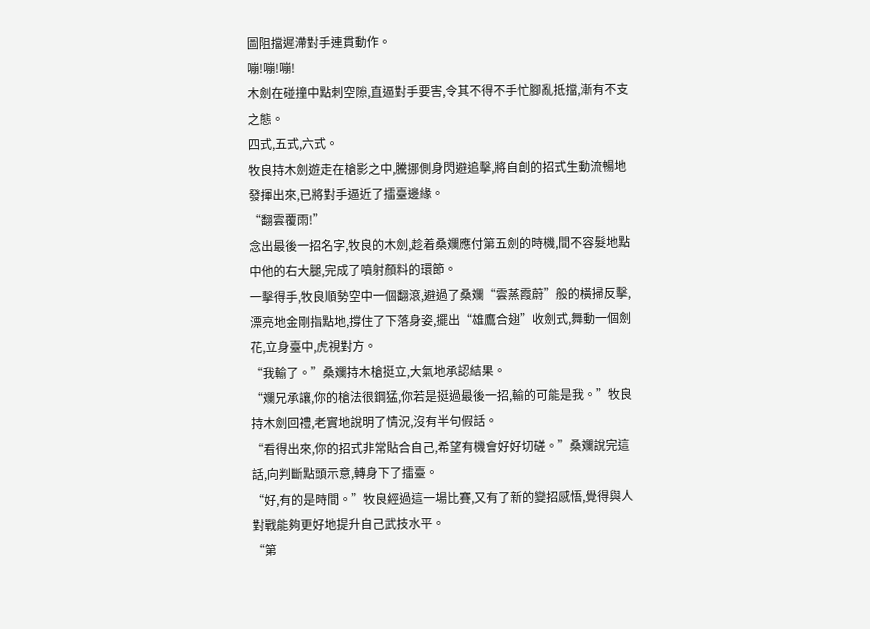圖阻擋遲滯對手連貫動作。
嘣!嘣!嘣!
木劍在碰撞中點刺空隙,直逼對手要害,令其不得不手忙腳亂抵擋,漸有不支之態。
四式,五式,六式。
牧良持木劍遊走在槍影之中,騰挪側身閃避追擊,將自創的招式生動流暢地發揮出來,已將對手逼近了擂臺邊緣。
“翻雲覆雨!”
念出最後一招名字,牧良的木劍,趁着桑斕應付第五劍的時機,間不容髮地點中他的右大腿,完成了噴射顏料的環節。
一擊得手,牧良順勢空中一個翻滾,避過了桑斕“雲蒸霞蔚”般的橫掃反擊,漂亮地金剛指點地,撐住了下落身姿,擺出“雄鷹合翅”收劍式,舞動一個劍花,立身臺中,虎視對方。
“我輸了。”桑斕持木槍挺立,大氣地承認結果。
“斕兄承讓,你的槍法很鋼猛,你若是挺過最後一招,輸的可能是我。”牧良持木劍回禮,老實地說明了情況,沒有半句假話。
“看得出來,你的招式非常貼合自己,希望有機會好好切磋。”桑斕說完這話,向判斷點頭示意,轉身下了擂臺。
“好,有的是時間。”牧良經過這一場比賽,又有了新的變招感悟,覺得與人對戰能夠更好地提升自己武技水平。
“第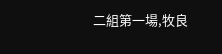二組第一場,牧良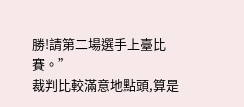勝!請第二場選手上臺比賽。”
裁判比較滿意地點頭,算是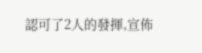認可了2人的發揮,宣佈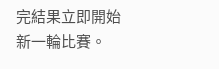完結果立即開始新一輪比賽。